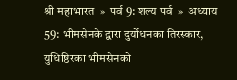श्री महाभारत  »  पर्व 9: शल्य पर्व  »  अध्याय 59: भीमसेनके द्वारा दुर्योधनका तिरस्कार, युधिष्ठिरका भीमसेनको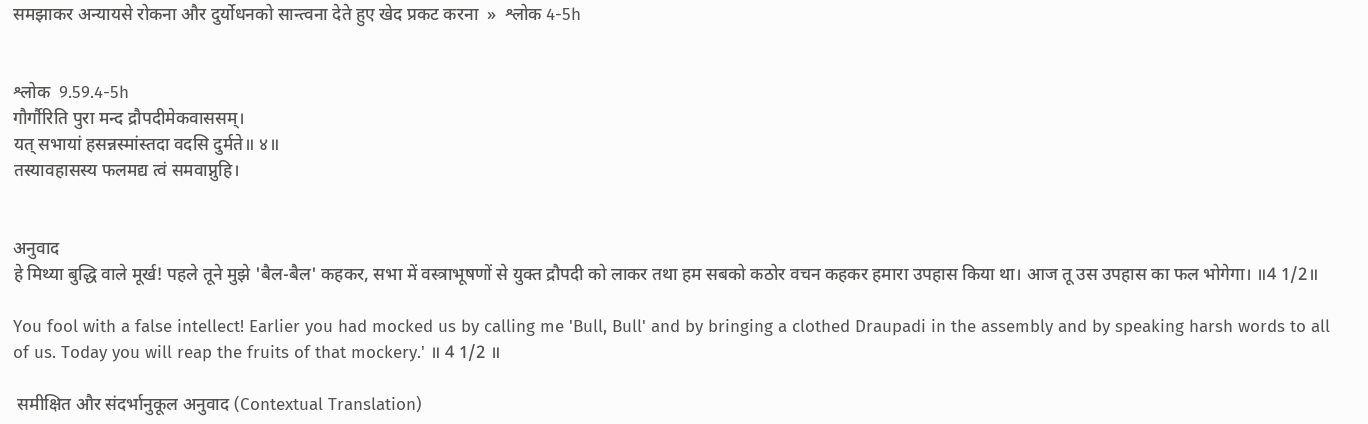समझाकर अन्यायसे रोकना और दुर्योधनको सान्त्वना देते हुए खेद प्रकट करना  »  श्लोक 4-5h


श्लोक  9.59.4-5h
गौर्गौरिति पुरा मन्द द्रौपदीमेकवाससम्।
यत् सभायां हसन्नस्मांस्तदा वदसि दुर्मते॥ ४॥
तस्यावहासस्य फलमद्य त्वं समवाप्नुहि।


अनुवाद
हे मिथ्या बुद्धि वाले मूर्ख! पहले तूने मुझे 'बैल-बैल' कहकर, सभा में वस्त्राभूषणों से युक्त द्रौपदी को लाकर तथा हम सबको कठोर वचन कहकर हमारा उपहास किया था। आज तू उस उपहास का फल भोगेगा। ॥4 1/2॥

You fool with a false intellect! Earlier you had mocked us by calling me 'Bull, Bull' and by bringing a clothed Draupadi in the assembly and by speaking harsh words to all of us. Today you will reap the fruits of that mockery.' ॥ 4 1/2 ॥

 समीक्षित और संदर्भानुकूल अनुवाद (Contextual Translation)